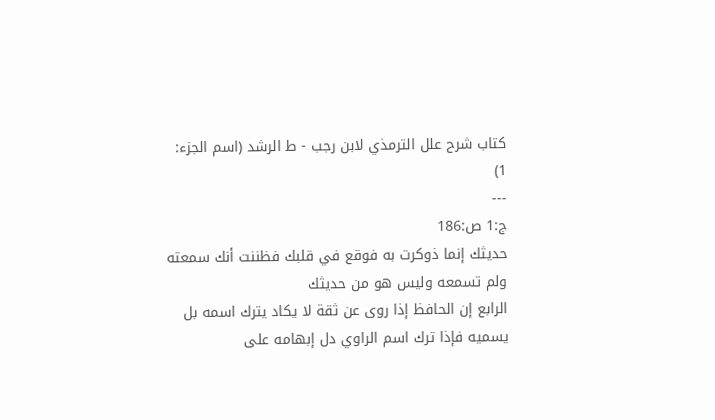كتاب شرح علل الترمذي لابن رجب - ط الرشد (اسم الجزء: 1)
---
ج:1 ص:186
حديثك إنما ذوكرت به فوقع في قلبك فظننت أنك سمعته ولم تسمعه وليس هو من حديثك
الرابع إن الحافظ إذا روى عن ثقة لا يكاد يترك اسمه بل يسميه فإذا ترك اسم الراوي دل إبهامه على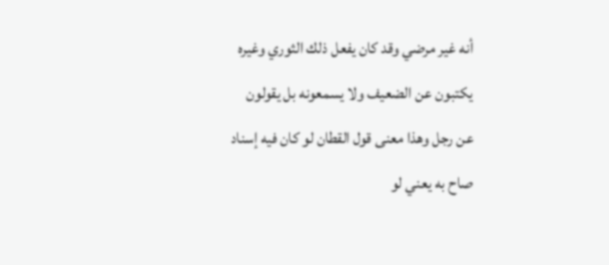أنه غير مرضي وقد كان يفعل ذلك الثوري وغيره يكتبون عن الضعيف ولا يسمعونه بل يقولون عن رجل وهذا معنى قول القطان لو كان فيه إسناد صاح به يعني لو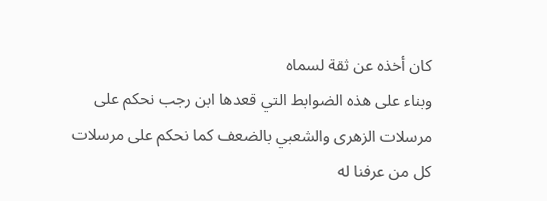كان أخذه عن ثقة لسماه
وبناء على هذه الضوابط التي قعدها ابن رجب نحكم على مرسلات الزهرى والشعبي بالضعف كما نحكم على مرسلات كل من عرفنا له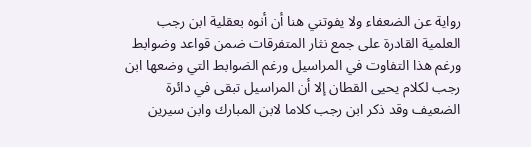رواية عن الضعفاء ولا يفوتني هنا أن أنوه بعقلية ابن رجب العلمية القادرة على جمع نثار المتفرقات ضمن قواعد وضوابط
ورغم هذا التفاوت في المراسيل ورغم الضوابط التي وضعها ابن رجب لكلام يحيى القطان إلا أن المراسيل تبقى في دائرة الضعيف وقد ذكر ابن رجب كلاما لابن المبارك وابن سيرين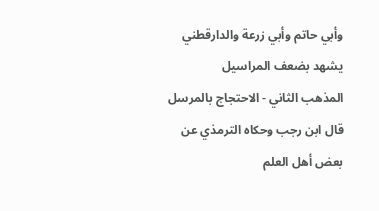وأبي حاتم وأبي زرعة والدارقطني يشهد بضعف المراسيل
المذهب الثاني - الاحتجاج بالمرسل
قال ابن رجب وحكاه الترمذي عن بعض أهل العلم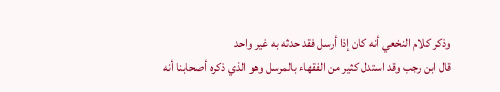وذكر كلام النخعي أنه كان إذا أرسل فقد حدثه به غير واحد
قال ابن رجب وقد استدل كثير من الفقهاء بالمرسل وهو الذي ذكره أصحابنا أنه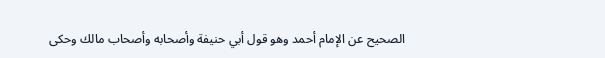الصحيح عن الإمام أحمد وهو قول أبي حنيفة وأصحابه وأصحاب مالك وحكى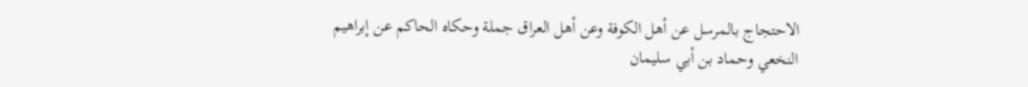الاحتجاج بالمرسل عن أهل الكوفة وعن أهل العراق جملة وحكاه الحاكم عن إبراهيم النخعي وحماد بن أبي سليمان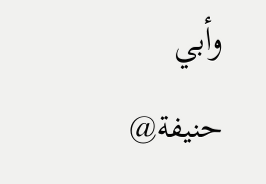وأبي حنيفة@